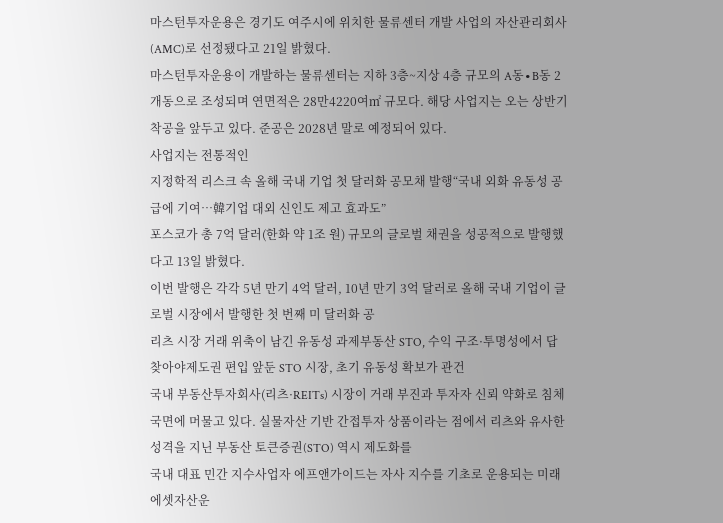마스턴투자운용은 경기도 여주시에 위치한 물류센터 개발 사업의 자산관리회사(AMC)로 선정됐다고 21일 밝혔다.
마스턴투자운용이 개발하는 물류센터는 지하 3층~지상 4층 규모의 A동∙B동 2개동으로 조성되며 연면적은 28만4220여㎡ 규모다. 해당 사업지는 오는 상반기 착공을 앞두고 있다. 준공은 2028년 말로 예정되어 있다.
사업지는 전통적인
지정학적 리스크 속 올해 국내 기업 첫 달러화 공모채 발행“국내 외화 유동성 공급에 기여…韓기업 대외 신인도 제고 효과도”
포스코가 총 7억 달러(한화 약 1조 원) 규모의 글로벌 채권을 성공적으로 발행했다고 13일 밝혔다.
이번 발행은 각각 5년 만기 4억 달러, 10년 만기 3억 달러로 올해 국내 기업이 글로벌 시장에서 발행한 첫 번째 미 달러화 공
리츠 시장 거래 위축이 남긴 유동성 과제부동산 STO, 수익 구조·투명성에서 답 찾아야제도권 편입 앞둔 STO 시장, 초기 유동성 확보가 관건
국내 부동산투자회사(리츠·REITs) 시장이 거래 부진과 투자자 신뢰 약화로 침체 국면에 머물고 있다. 실물자산 기반 간접투자 상품이라는 점에서 리츠와 유사한 성격을 지닌 부동산 토큰증권(STO) 역시 제도화를
국내 대표 민간 지수사업자 에프앤가이드는 자사 지수를 기초로 운용되는 미래에셋자산운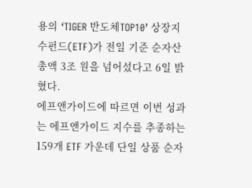용의 ‘TIGER 반도체TOP10’ 상장지수펀드(ETF)가 전일 기준 순자산총액 3조 원을 넘어섰다고 6일 밝혔다.
에프앤가이드에 따르면 이번 성과는 에프앤가이드 지수를 추종하는 159개 ETF 가운데 단일 상품 순자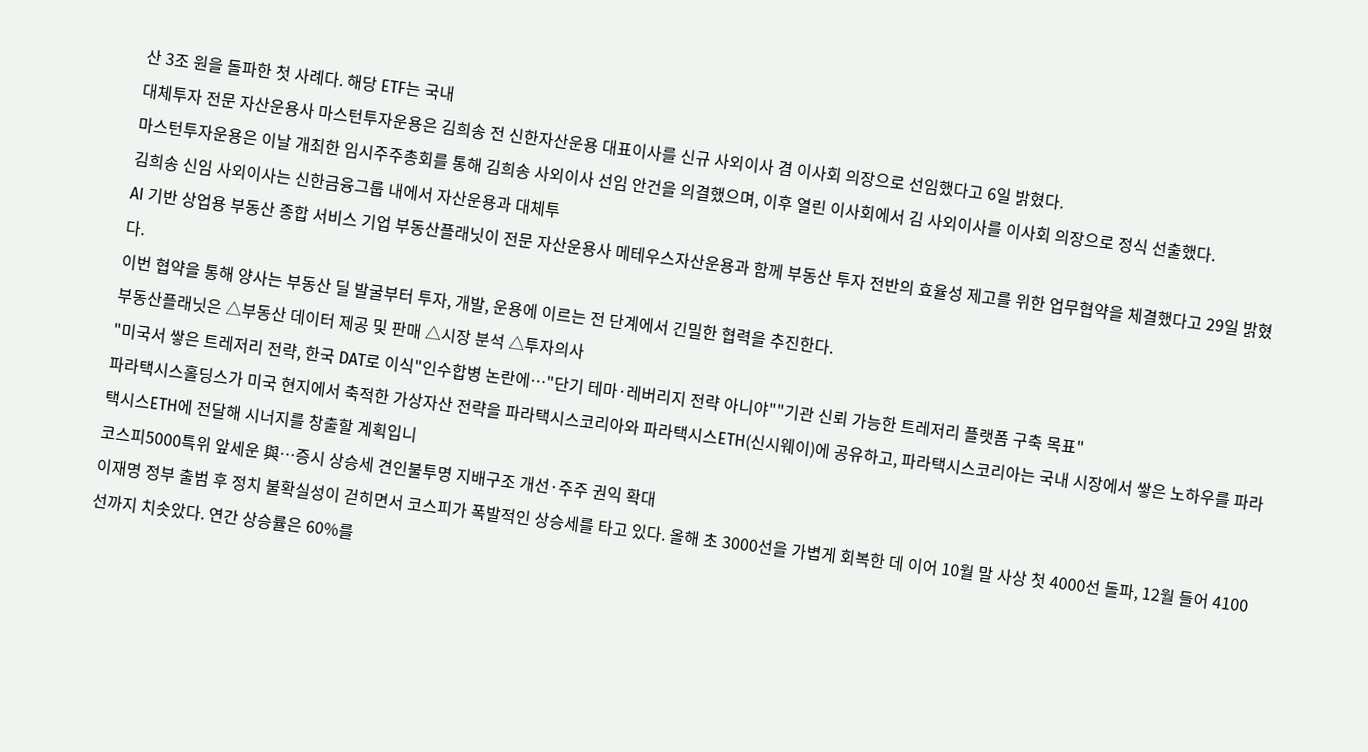산 3조 원을 돌파한 첫 사례다. 해당 ETF는 국내
대체투자 전문 자산운용사 마스턴투자운용은 김희송 전 신한자산운용 대표이사를 신규 사외이사 겸 이사회 의장으로 선임했다고 6일 밝혔다.
마스턴투자운용은 이날 개최한 임시주주총회를 통해 김희송 사외이사 선임 안건을 의결했으며, 이후 열린 이사회에서 김 사외이사를 이사회 의장으로 정식 선출했다.
김희송 신임 사외이사는 신한금융그룹 내에서 자산운용과 대체투
AI 기반 상업용 부동산 종합 서비스 기업 부동산플래닛이 전문 자산운용사 메테우스자산운용과 함께 부동산 투자 전반의 효율성 제고를 위한 업무협약을 체결했다고 29일 밝혔다.
이번 협약을 통해 양사는 부동산 딜 발굴부터 투자, 개발, 운용에 이르는 전 단계에서 긴밀한 협력을 추진한다.
부동산플래닛은 △부동산 데이터 제공 및 판매 △시장 분석 △투자의사
"미국서 쌓은 트레저리 전략, 한국 DAT로 이식"인수합병 논란에⋯"단기 테마·레버리지 전략 아니야""기관 신뢰 가능한 트레저리 플랫폼 구축 목표"
파라택시스홀딩스가 미국 현지에서 축적한 가상자산 전략을 파라택시스코리아와 파라택시스ETH(신시웨이)에 공유하고, 파라택시스코리아는 국내 시장에서 쌓은 노하우를 파라택시스ETH에 전달해 시너지를 창출할 계획입니
코스피5000특위 앞세운 與…증시 상승세 견인불투명 지배구조 개선·주주 권익 확대
이재명 정부 출범 후 정치 불확실성이 걷히면서 코스피가 폭발적인 상승세를 타고 있다. 올해 초 3000선을 가볍게 회복한 데 이어 10월 말 사상 첫 4000선 돌파, 12월 들어 4100선까지 치솟았다. 연간 상승률은 60%를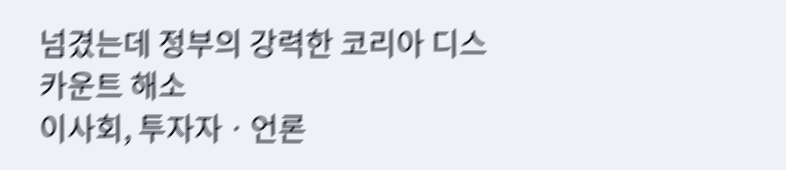넘겼는데 정부의 강력한 코리아 디스카운트 해소
이사회, 투자자ㆍ언론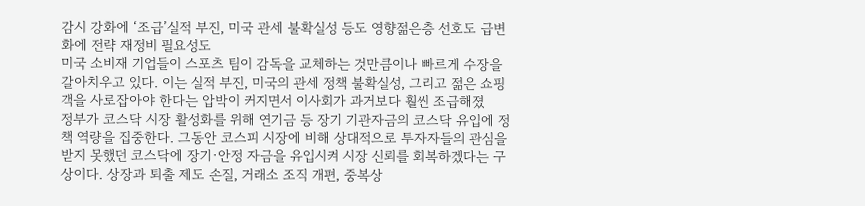감시 강화에 ‘조급’실적 부진, 미국 관세 불확실성 등도 영향젊은층 선호도 급변화에 전략 재정비 필요성도
미국 소비재 기업들이 스포츠 팀이 감독을 교체하는 것만큼이나 빠르게 수장을 갈아치우고 있다. 이는 실적 부진, 미국의 관세 정책 불확실성, 그리고 젊은 쇼핑객을 사로잡아야 한다는 압박이 커지면서 이사회가 과거보다 훨씬 조급해졌
정부가 코스닥 시장 활성화를 위해 연기금 등 장기 기관자금의 코스닥 유입에 정책 역량을 집중한다. 그동안 코스피 시장에 비해 상대적으로 투자자들의 관심을 받지 못했던 코스닥에 장기·안정 자금을 유입시켜 시장 신뢰를 회복하겠다는 구상이다. 상장과 퇴출 제도 손질, 거래소 조직 개편, 중복상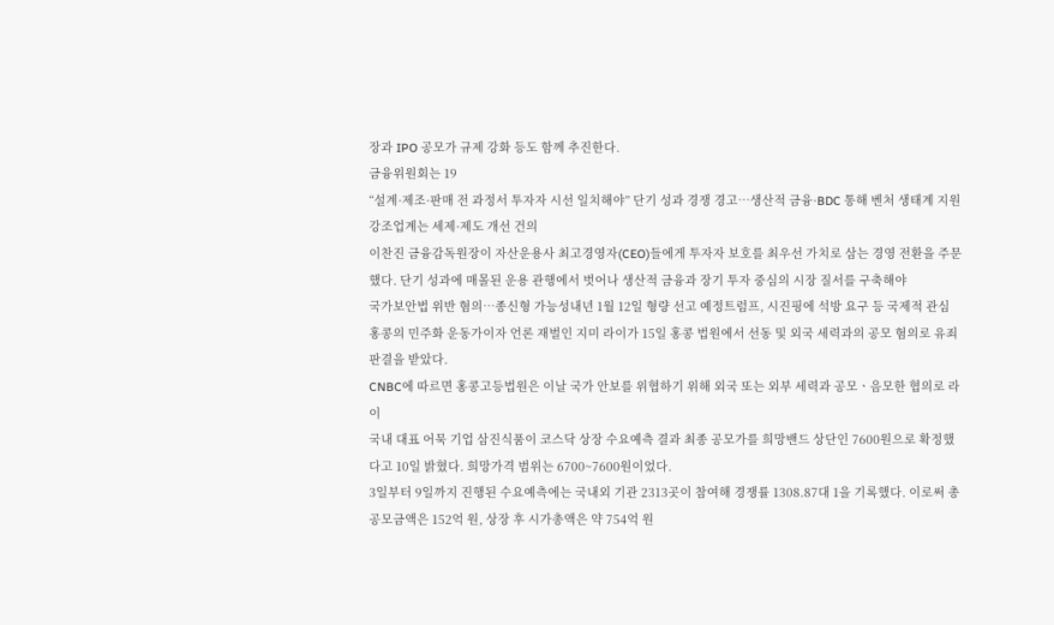장과 IPO 공모가 규제 강화 등도 함께 추진한다.
금융위원회는 19
“설계·제조·판매 전 과정서 투자자 시선 일치해야” 단기 성과 경쟁 경고…생산적 금융·BDC 통해 벤처 생태계 지원 강조업계는 세제·제도 개선 건의
이찬진 금융감독원장이 자산운용사 최고경영자(CEO)들에게 투자자 보호를 최우선 가치로 삼는 경영 전환을 주문했다. 단기 성과에 매몰된 운용 관행에서 벗어나 생산적 금융과 장기 투자 중심의 시장 질서를 구축해야
국가보안법 위반 혐의⋯종신형 가능성내년 1월 12일 형량 선고 예정트럼프, 시진핑에 석방 요구 등 국제적 관심
홍콩의 민주화 운동가이자 언론 재벌인 지미 라이가 15일 홍콩 법원에서 선동 및 외국 세력과의 공모 혐의로 유죄 판결을 받았다.
CNBC에 따르면 홍콩고등법원은 이날 국가 안보를 위협하기 위해 외국 또는 외부 세력과 공모ㆍ음모한 협의로 라이
국내 대표 어묵 기업 삼진식품이 코스닥 상장 수요예측 결과 최종 공모가를 희망밴드 상단인 7600원으로 확정했다고 10일 밝혔다. 희망가격 범위는 6700~7600원이었다.
3일부터 9일까지 진행된 수요예측에는 국내외 기관 2313곳이 참여해 경쟁률 1308.87대 1을 기록했다. 이로써 총 공모금액은 152억 원, 상장 후 시가총액은 약 754억 원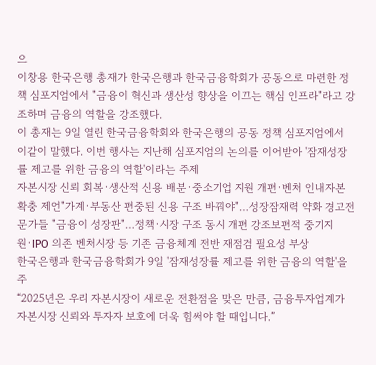으
이창용 한국은행 총재가 한국은행과 한국금융학회가 공동으로 마련한 정책 심포지엄에서 "금융이 혁신과 생산성 향상을 이끄는 핵심 인프라"라고 강조하며 금융의 역할을 강조했다.
이 총재는 9일 열린 한국금융학회와 한국은행의 공동 정책 심포지엄에서 이같이 말했다. 이번 행사는 지난해 심포지엄의 논의를 이어받아 '잠재성장률 제고를 위한 금융의 역할'이라는 주제
자본시장 신뢰 회복·생산적 신용 배분·중소기업 지원 개편·벤처 인내자본 확충 제언"가계·부동산 편중된 신용 구조 바꿔야"…성장잠재력 약화 경고전문가들 "금융이 성장판"…정책·시장 구조 동시 개편 강조보편적 중기지원·IPO 의존 벤처시장 등 기존 금융체계 전반 재점검 필요성 부상
한국은행과 한국금융학회가 9일 '잠재성장률 제고를 위한 금융의 역할'을 주
“2025년은 우리 자본시장이 새로운 전환점을 맞은 만큼, 금융투자업계가 자본시장 신뢰와 투자자 보호에 더욱 힘써야 할 때입니다.”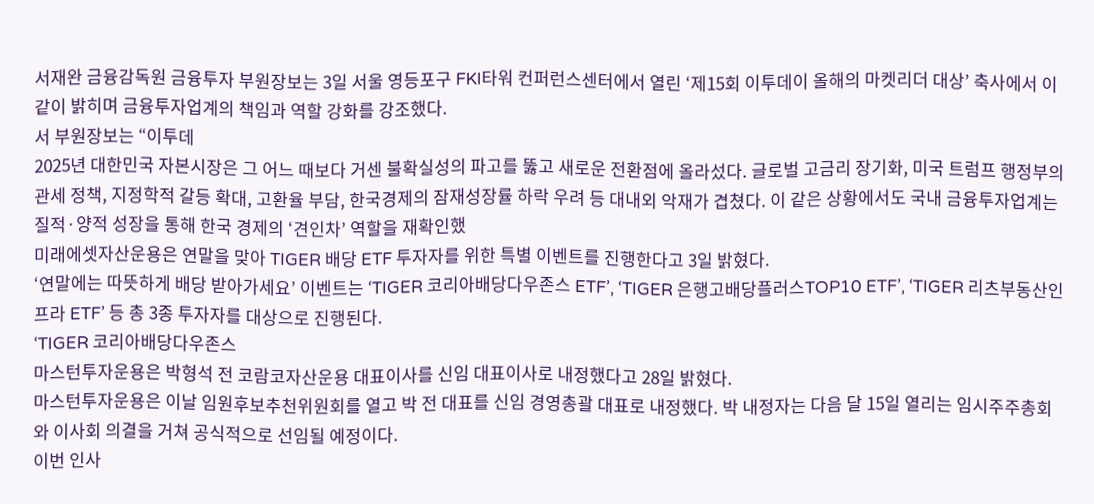서재완 금융감독원 금융투자 부원장보는 3일 서울 영등포구 FKI타워 컨퍼런스센터에서 열린 ‘제15회 이투데이 올해의 마켓리더 대상’ 축사에서 이같이 밝히며 금융투자업계의 책임과 역할 강화를 강조했다.
서 부원장보는 “이투데
2025년 대한민국 자본시장은 그 어느 때보다 거센 불확실성의 파고를 뚫고 새로운 전환점에 올라섰다. 글로벌 고금리 장기화, 미국 트럼프 행정부의 관세 정책, 지정학적 갈등 확대, 고환율 부담, 한국경제의 잠재성장률 하락 우려 등 대내외 악재가 겹쳤다. 이 같은 상황에서도 국내 금융투자업계는 질적·양적 성장을 통해 한국 경제의 ‘견인차’ 역할을 재확인했
미래에셋자산운용은 연말을 맞아 TIGER 배당 ETF 투자자를 위한 특별 이벤트를 진행한다고 3일 밝혔다.
‘연말에는 따뜻하게 배당 받아가세요’ 이벤트는 ‘TIGER 코리아배당다우존스 ETF’, ‘TIGER 은행고배당플러스TOP10 ETF’, ‘TIGER 리츠부동산인프라 ETF’ 등 총 3종 투자자를 대상으로 진행된다.
‘TIGER 코리아배당다우존스
마스턴투자운용은 박형석 전 코람코자산운용 대표이사를 신임 대표이사로 내정했다고 28일 밝혔다.
마스턴투자운용은 이날 임원후보추천위원회를 열고 박 전 대표를 신임 경영총괄 대표로 내정했다. 박 내정자는 다음 달 15일 열리는 임시주주총회와 이사회 의결을 거쳐 공식적으로 선임될 예정이다.
이번 인사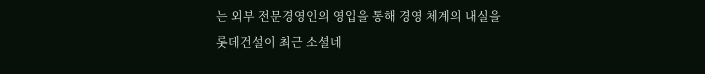는 외부 전문경영인의 영입을 통해 경영 체계의 내실을
롯데건설이 최근 소셜네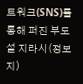트워크(SNS)를 통해 퍼진 부도설 지라시(정보지)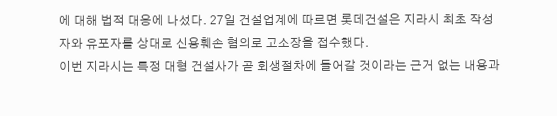에 대해 법적 대응에 나섰다. 27일 건설업계에 따르면 롯데건설은 지라시 최초 작성자와 유포자를 상대로 신용훼손 혐의로 고소장을 접수했다.
이번 지라시는 특정 대형 건설사가 곧 회생절차에 들어갈 것이라는 근거 없는 내용과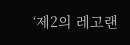‘제2의 레고랜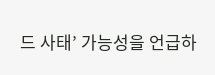드 사태’ 가능성을 언급하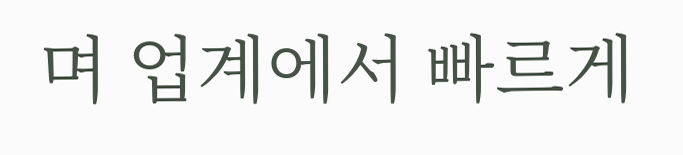며 업계에서 빠르게